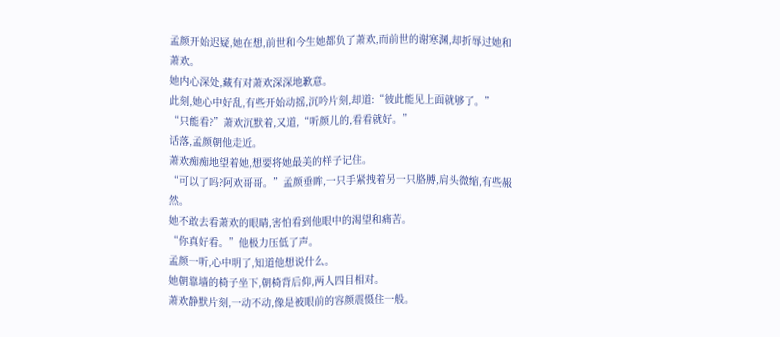孟颜开始迟疑,她在想,前世和今生她都负了萧欢,而前世的谢寒渊,却折辱过她和萧欢。
她内心深处,藏有对萧欢深深地歉意。
此刻,她心中好乱,有些开始动摇,沉吟片刻,却道:“彼此能见上面就够了。”
“只能看?”萧欢沉默着,又道,“听颜儿的,看看就好。”
话落,孟颜朝他走近。
萧欢痴痴地望着她,想要将她最美的样子记住。
“可以了吗?阿欢哥哥。”孟颜垂眸,一只手紧拽着另一只胳膊,肩头微缩,有些赧然。
她不敢去看萧欢的眼睛,害怕看到他眼中的渴望和痛苦。
“你真好看。”他极力压低了声。
孟颜一听,心中明了,知道他想说什么。
她朝靠墙的椅子坐下,朝椅背后仰,两人四目相对。
萧欢静默片刻,一动不动,像是被眼前的容颜震慑住一般。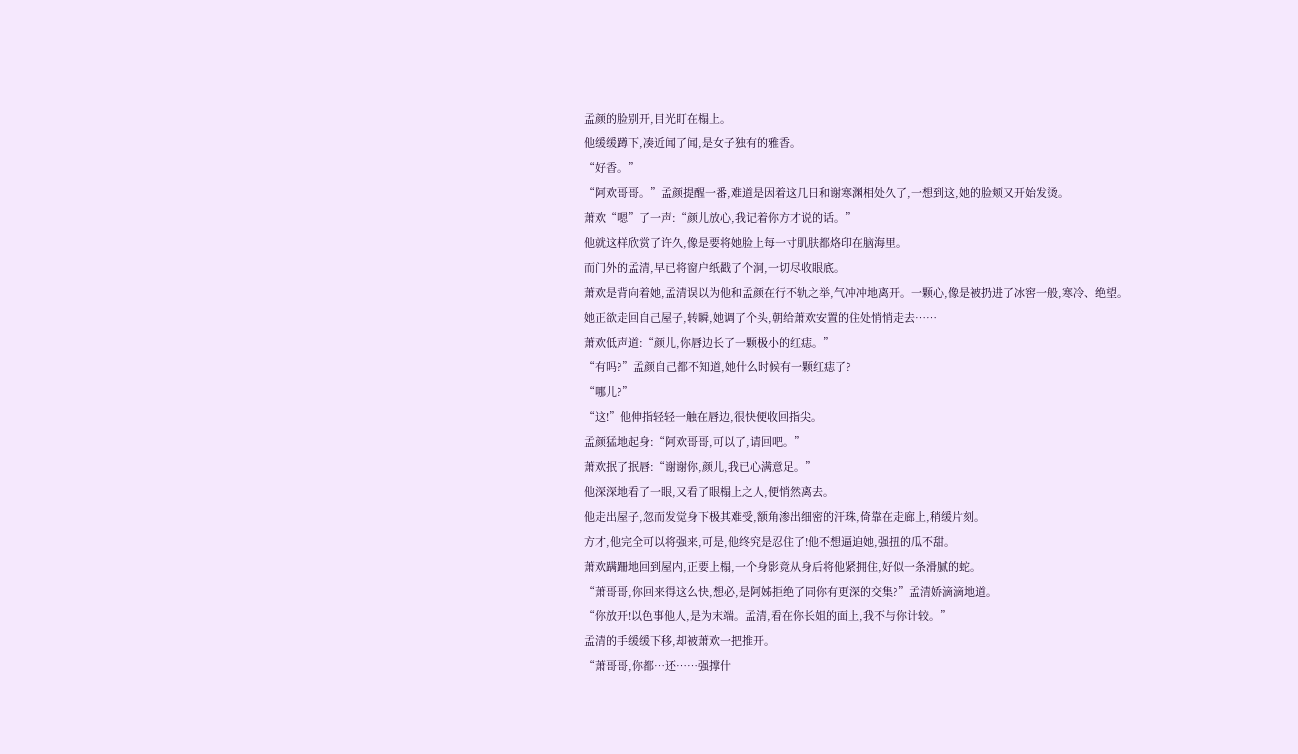孟颜的脸别开,目光盯在榻上。
他缓缓蹲下,凑近闻了闻,是女子独有的雅香。
“好香。”
“阿欢哥哥。”孟颜提醒一番,难道是因着这几日和谢寒渊相处久了,一想到这,她的脸颊又开始发烫。
萧欢“嗯”了一声:“颜儿放心,我记着你方才说的话。”
他就这样欣赏了许久,像是要将她脸上每一寸肌肤都烙印在脑海里。
而门外的孟清,早已将窗户纸戳了个洞,一切尽收眼底。
萧欢是背向着她,孟清误以为他和孟颜在行不轨之举,气冲冲地离开。一颗心,像是被扔进了冰窖一般,寒冷、绝望。
她正欲走回自己屋子,转瞬,她调了个头,朝给萧欢安置的住处悄悄走去……
萧欢低声道:“颜儿,你唇边长了一颗极小的红痣。”
“有吗?”孟颜自己都不知道,她什么时候有一颗红痣了?
“哪儿?”
“这!”他伸指轻轻一触在唇边,很快便收回指尖。
孟颜猛地起身:“阿欢哥哥,可以了,请回吧。”
萧欢抿了抿唇:“谢谢你,颜儿,我已心满意足。”
他深深地看了一眼,又看了眼榻上之人,便悄然离去。
他走出屋子,忽而发觉身下极其难受,额角渗出细密的汗珠,倚靠在走廊上,稍缓片刻。
方才,他完全可以将强来,可是,他终究是忍住了!他不想逼迫她,强扭的瓜不甜。
萧欢蹒跚地回到屋内,正要上榻,一个身影竟从身后将他紧拥住,好似一条滑腻的蛇。
“萧哥哥,你回来得这么快,想必,是阿姊拒绝了同你有更深的交集?”孟清娇滴滴地道。
“你放开!以色事他人,是为末端。孟清,看在你长姐的面上,我不与你计较。”
孟清的手缓缓下移,却被萧欢一把推开。
“萧哥哥,你都…还……强撑什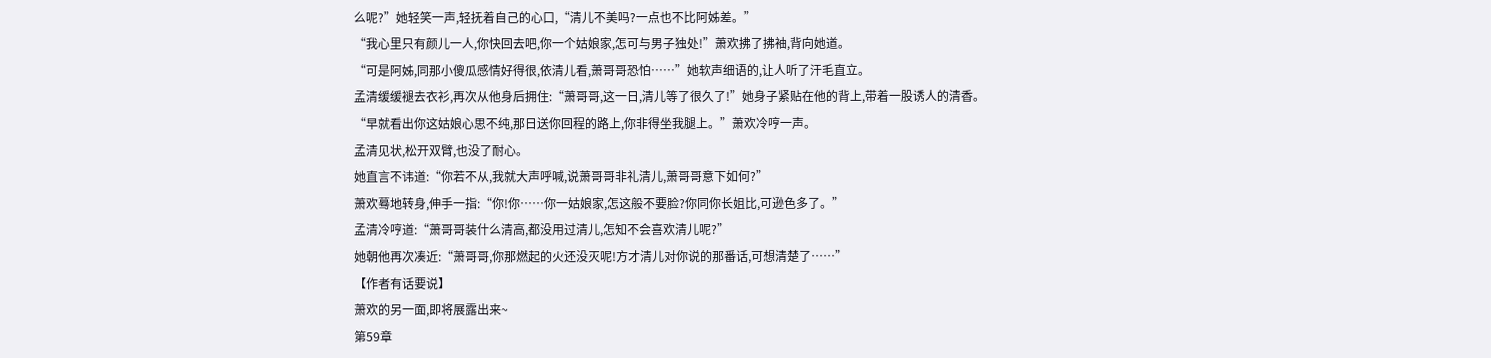么呢?”她轻笑一声,轻抚着自己的心口,“清儿不美吗?一点也不比阿姊差。”
“我心里只有颜儿一人,你快回去吧,你一个姑娘家,怎可与男子独处!”萧欢拂了拂袖,背向她道。
“可是阿姊,同那小傻瓜感情好得很,依清儿看,萧哥哥恐怕……”她软声细语的,让人听了汗毛直立。
孟清缓缓褪去衣衫,再次从他身后拥住:“萧哥哥,这一日,清儿等了很久了!”她身子紧贴在他的背上,带着一股诱人的清香。
“早就看出你这姑娘心思不纯,那日送你回程的路上,你非得坐我腿上。”萧欢冷哼一声。
孟清见状,松开双臂,也没了耐心。
她直言不讳道:“你若不从,我就大声呼喊,说萧哥哥非礼清儿,萧哥哥意下如何?”
萧欢蓦地转身,伸手一指:“你!你……你一姑娘家,怎这般不要脸?你同你长姐比,可逊色多了。”
孟清冷哼道:“萧哥哥装什么清高,都没用过清儿,怎知不会喜欢清儿呢?”
她朝他再次凑近:“萧哥哥,你那燃起的火还没灭呢!方才清儿对你说的那番话,可想清楚了……”
【作者有话要说】
萧欢的另一面,即将展露出来~
第59章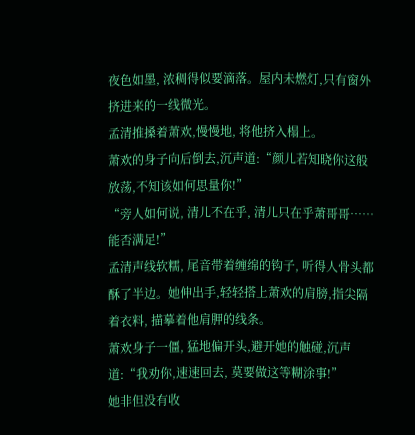夜色如墨, 浓稠得似要滴落。屋内未燃灯,只有窗外挤进来的一线微光。
孟清推搡着萧欢,慢慢地, 将他挤入榻上。
萧欢的身子向后倒去,沉声道:“颜儿若知晓你这般放荡,不知该如何思量你!”
“旁人如何说, 清儿不在乎, 清儿只在乎萧哥哥……能否满足!”
孟清声线软糯, 尾音带着缠绵的钩子, 听得人骨头都酥了半边。她伸出手,轻轻搭上萧欢的肩膀,指尖隔着衣料, 描摹着他肩胛的线条。
萧欢身子一僵, 猛地偏开头,避开她的触碰,沉声道:“我劝你,速速回去, 莫要做这等糊涂事!”
她非但没有收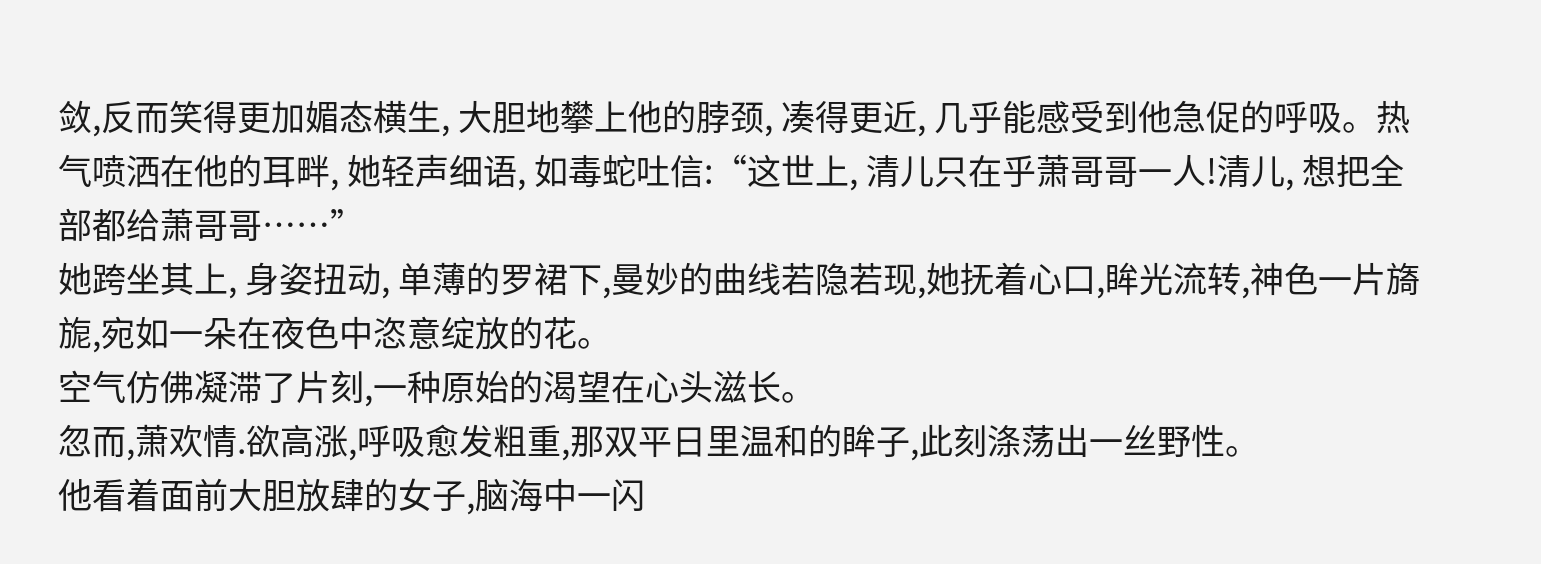敛,反而笑得更加媚态横生, 大胆地攀上他的脖颈, 凑得更近, 几乎能感受到他急促的呼吸。热气喷洒在他的耳畔, 她轻声细语, 如毒蛇吐信:“这世上, 清儿只在乎萧哥哥一人!清儿, 想把全部都给萧哥哥……”
她跨坐其上, 身姿扭动, 单薄的罗裙下,曼妙的曲线若隐若现,她抚着心口,眸光流转,神色一片旖旎,宛如一朵在夜色中恣意绽放的花。
空气仿佛凝滞了片刻,一种原始的渴望在心头滋长。
忽而,萧欢情.欲高涨,呼吸愈发粗重,那双平日里温和的眸子,此刻涤荡出一丝野性。
他看着面前大胆放肆的女子,脑海中一闪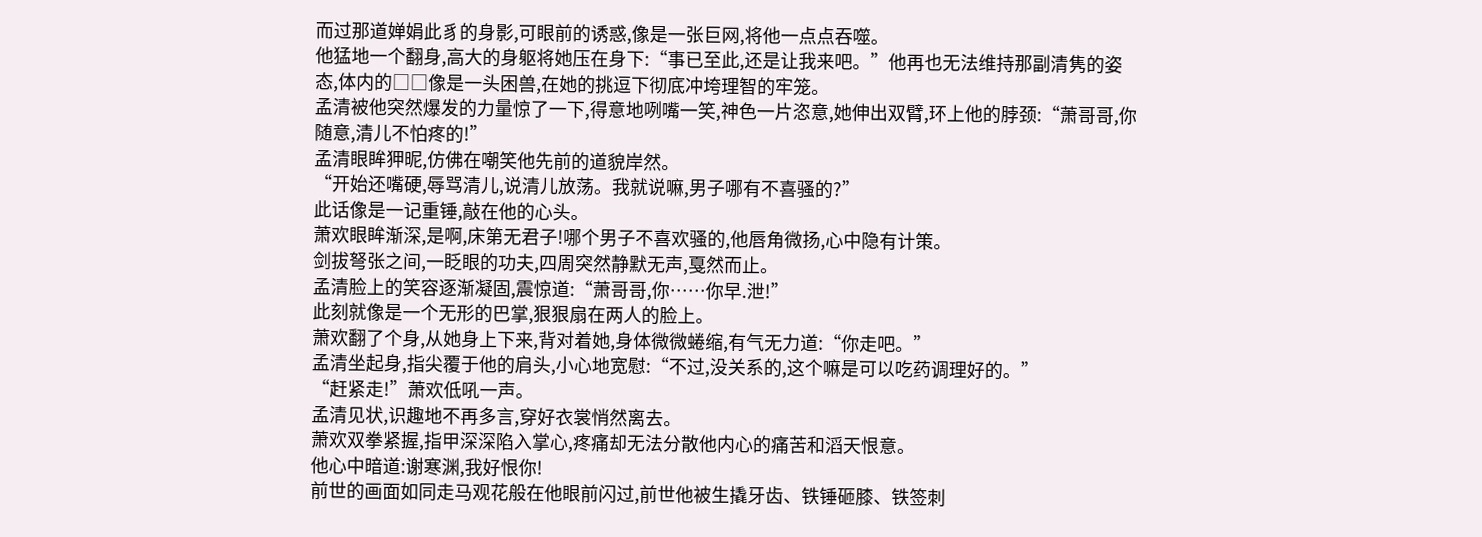而过那道婵娟此豸的身影,可眼前的诱惑,像是一张巨网,将他一点点吞噬。
他猛地一个翻身,高大的身躯将她压在身下:“事已至此,还是让我来吧。”他再也无法维持那副清隽的姿态,体内的□□像是一头困兽,在她的挑逗下彻底冲垮理智的牢笼。
孟清被他突然爆发的力量惊了一下,得意地咧嘴一笑,神色一片恣意,她伸出双臂,环上他的脖颈:“萧哥哥,你随意,清儿不怕疼的!”
孟清眼眸狎昵,仿佛在嘲笑他先前的道貌岸然。
“开始还嘴硬,辱骂清儿,说清儿放荡。我就说嘛,男子哪有不喜骚的?”
此话像是一记重锤,敲在他的心头。
萧欢眼眸渐深,是啊,床第无君子!哪个男子不喜欢骚的,他唇角微扬,心中隐有计策。
剑拔弩张之间,一眨眼的功夫,四周突然静默无声,戛然而止。
孟清脸上的笑容逐渐凝固,震惊道:“萧哥哥,你……你早.泄!”
此刻就像是一个无形的巴掌,狠狠扇在两人的脸上。
萧欢翻了个身,从她身上下来,背对着她,身体微微蜷缩,有气无力道:“你走吧。”
孟清坐起身,指尖覆于他的肩头,小心地宽慰:“不过,没关系的,这个嘛是可以吃药调理好的。”
“赶紧走!”萧欢低吼一声。
孟清见状,识趣地不再多言,穿好衣裳悄然离去。
萧欢双拳紧握,指甲深深陷入掌心,疼痛却无法分散他内心的痛苦和滔天恨意。
他心中暗道:谢寒渊,我好恨你!
前世的画面如同走马观花般在他眼前闪过,前世他被生撬牙齿、铁锤砸膝、铁签刺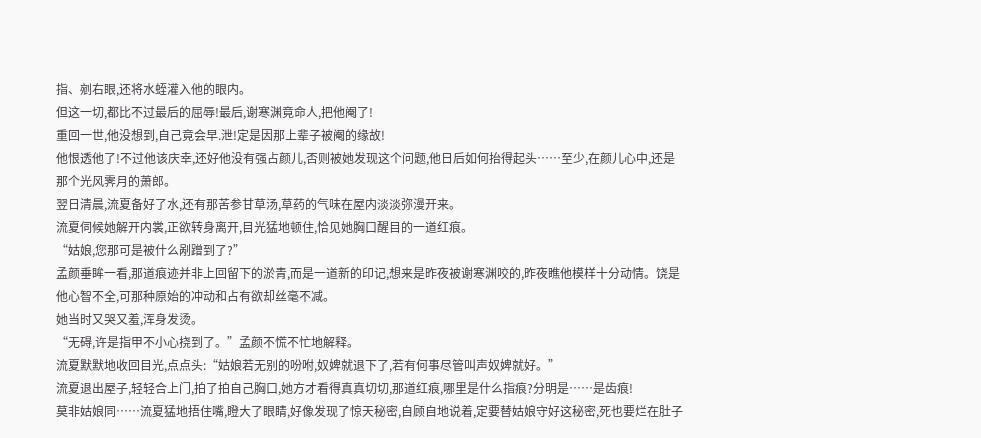指、剜右眼,还将水蛭灌入他的眼内。
但这一切,都比不过最后的屈辱!最后,谢寒渊竟命人,把他阉了!
重回一世,他没想到,自己竟会早.泄!定是因那上辈子被阉的缘故!
他恨透他了!不过他该庆幸,还好他没有强占颜儿,否则被她发现这个问题,他日后如何抬得起头……至少,在颜儿心中,还是那个光风霁月的萧郎。
翌日清晨,流夏备好了水,还有那苦参甘草汤,草药的气味在屋内淡淡弥漫开来。
流夏伺候她解开内裳,正欲转身离开,目光猛地顿住,恰见她胸口醒目的一道红痕。
“姑娘,您那可是被什么剐蹭到了?”
孟颜垂眸一看,那道痕迹并非上回留下的淤青,而是一道新的印记,想来是昨夜被谢寒渊咬的,昨夜瞧他模样十分动情。饶是他心智不全,可那种原始的冲动和占有欲却丝毫不减。
她当时又哭又羞,浑身发烫。
“无碍,许是指甲不小心挠到了。”孟颜不慌不忙地解释。
流夏默默地收回目光,点点头:“姑娘若无别的吩咐,奴婢就退下了,若有何事尽管叫声奴婢就好。”
流夏退出屋子,轻轻合上门,拍了拍自己胸口,她方才看得真真切切,那道红痕,哪里是什么指痕?分明是……是齿痕!
莫非姑娘同……流夏猛地捂住嘴,瞪大了眼睛,好像发现了惊天秘密,自顾自地说着,定要替姑娘守好这秘密,死也要烂在肚子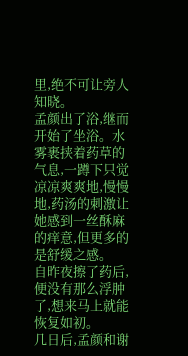里,绝不可让旁人知晓。
孟颜出了浴,继而开始了坐浴。水雾裹挟着药草的气息,一蹲下只觉凉凉爽爽地,慢慢地,药汤的刺激让她感到一丝酥麻的痒意,但更多的是舒缓之感。
自昨夜擦了药后,便没有那么浮肿了,想来马上就能恢复如初。
几日后,孟颜和谢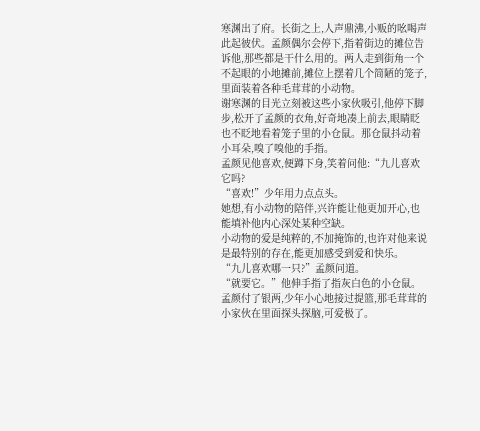寒渊出了府。长街之上,人声鼎沸,小贩的吆喝声此起彼伏。孟颜偶尔会停下,指着街边的摊位告诉他,那些都是干什么用的。两人走到街角一个不起眼的小地摊前,摊位上摆着几个简陋的笼子,里面装着各种毛茸茸的小动物。
谢寒渊的目光立刻被这些小家伙吸引,他停下脚步,松开了孟颜的衣角,好奇地凑上前去,眼睛眨也不眨地看着笼子里的小仓鼠。那仓鼠抖动着小耳朵,嗅了嗅他的手指。
孟颜见他喜欢,便蹲下身,笑着问他:“九儿喜欢它吗?
“喜欢!”少年用力点点头。
她想,有小动物的陪伴,兴许能让他更加开心,也能填补他内心深处某种空缺。
小动物的爱是纯粹的,不加掩饰的,也许对他来说是最特别的存在,能更加感受到爱和快乐。
“九儿喜欢哪一只?”孟颜问道。
“就要它。”他伸手指了指灰白色的小仓鼠。
孟颜付了银两,少年小心地接过提篮,那毛茸茸的小家伙在里面探头探脑,可爱极了。